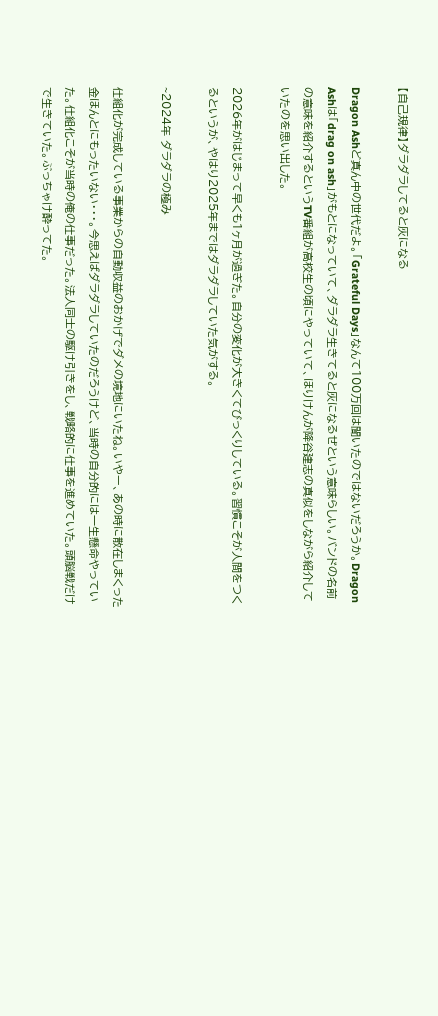【自己規律】ダラダラしてると灰になる

Dragon Ashど真ん中の世代だよ。「Grateful Days」なんて100万回は聞いたのではないだろうか。Dragon Ashは「drag on ash」がもとになっていて、ダラダラ生きてると灰になるぜという意味らしい。バンドの名前の意味を紹介するというTV番組が高校生の頃にやっていて、ほりけんが降谷建志の真似をしながら紹介していたのを思い出した。

2026年がはじまって早くも1ヶ月が過ぎた。自分の変化が大きくてびっくりしている。習慣こそが人間をつくるというが、やはり2025年まではダラダラしていた気がする。

~2024年 ダラダラの極み

仕組化が完成している事業からの自動収益のおかげでダメの境地にいたね。いやー、あの時に散在しまくった金ほんとにもったいない・・・。今思えばダラダラしていたのだろうけど、当時の自分的には一生懸命やっていた。仕組化こそが当時の俺の仕事だった。法人同士の駆け引きをし、戦略的に仕事を進めていた。頭脳戦だけで生きていた。ぶっちゃけ酔ってた。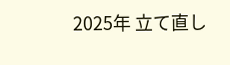2025年 立て直し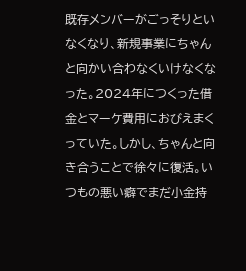既存メンバーがごっそりといなくなり、新規事業にちゃんと向かい合わなくいけなくなった。2024年につくった借金とマーケ費用におびえまくっていた。しかし、ちゃんと向き合うことで徐々に復活。いつもの悪い癖でまだ小金持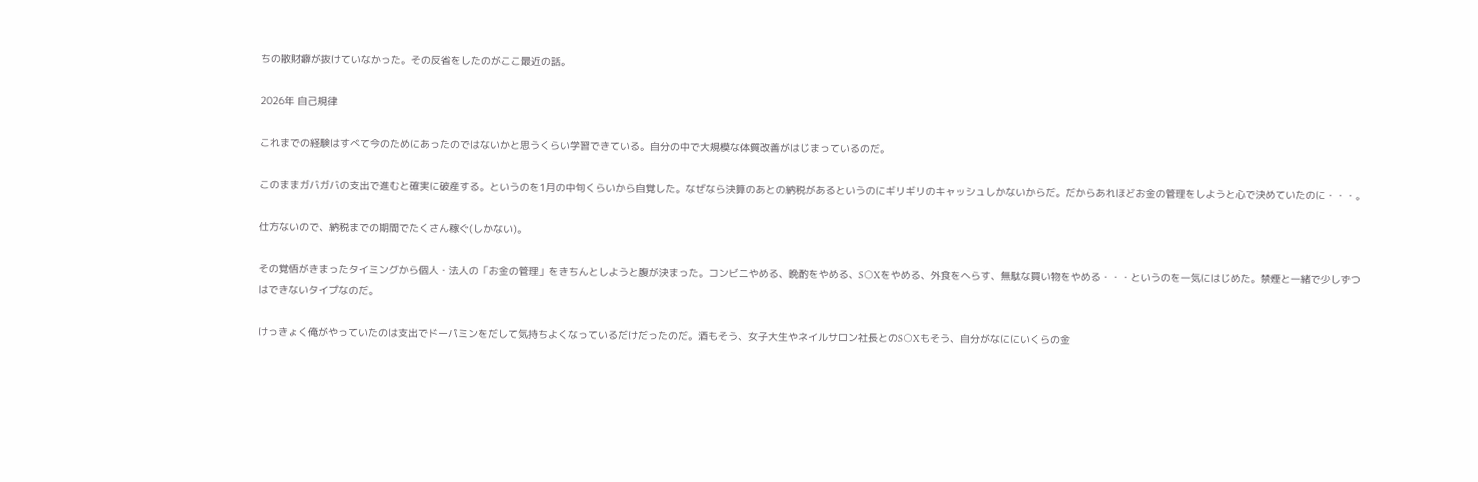ちの散財癖が抜けていなかった。その反省をしたのがここ最近の話。

2026年 自己規律

これまでの経験はすべて今のためにあったのではないかと思うくらい学習できている。自分の中で大規模な体質改善がはじまっているのだ。

このままガバガバの支出で進むと確実に破産する。というのを1月の中旬くらいから自覚した。なぜなら決算のあとの納税があるというのにギリギリのキャッシュしかないからだ。だからあれほどお金の管理をしようと心で決めていたのに・・・。

仕方ないので、納税までの期間でたくさん稼ぐ(しかない)。

その覚悟がきまったタイミングから個人・法人の「お金の管理」をきちんとしようと腹が決まった。コンビニやめる、晩酌をやめる、S○Xをやめる、外食をへらす、無駄な買い物をやめる・・・というのを一気にはじめた。禁煙と一緒で少しずつはできないタイプなのだ。

けっきょく俺がやっていたのは支出でドーパミンをだして気持ちよくなっているだけだったのだ。酒もそう、女子大生やネイルサロン社長とのS○Xもそう、自分がなににいくらの金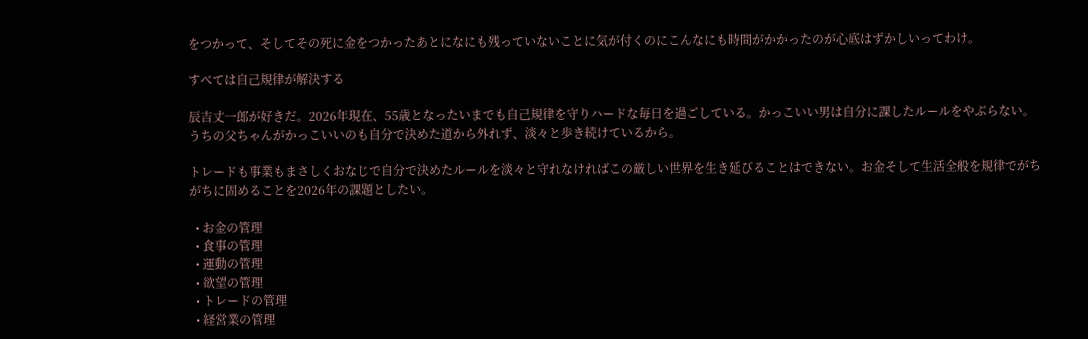をつかって、そしてその死に金をつかったあとになにも残っていないことに気が付くのにこんなにも時間がかかったのが心底はずかしいってわけ。

すべては自己規律が解決する

辰吉丈一郎が好きだ。2026年現在、55歳となったいまでも自己規律を守りハードな毎日を過ごしている。かっこいい男は自分に課したルールをやぶらない。うちの父ちゃんがかっこいいのも自分で決めた道から外れず、淡々と歩き続けているから。

トレードも事業もまさしくおなじで自分で決めたルールを淡々と守れなければこの厳しい世界を生き延びることはできない。お金そして生活全般を規律でがちがちに固めることを2026年の課題としたい。

  • お金の管理
  • 食事の管理
  • 運動の管理
  • 欲望の管理
  • トレードの管理
  • 経営業の管理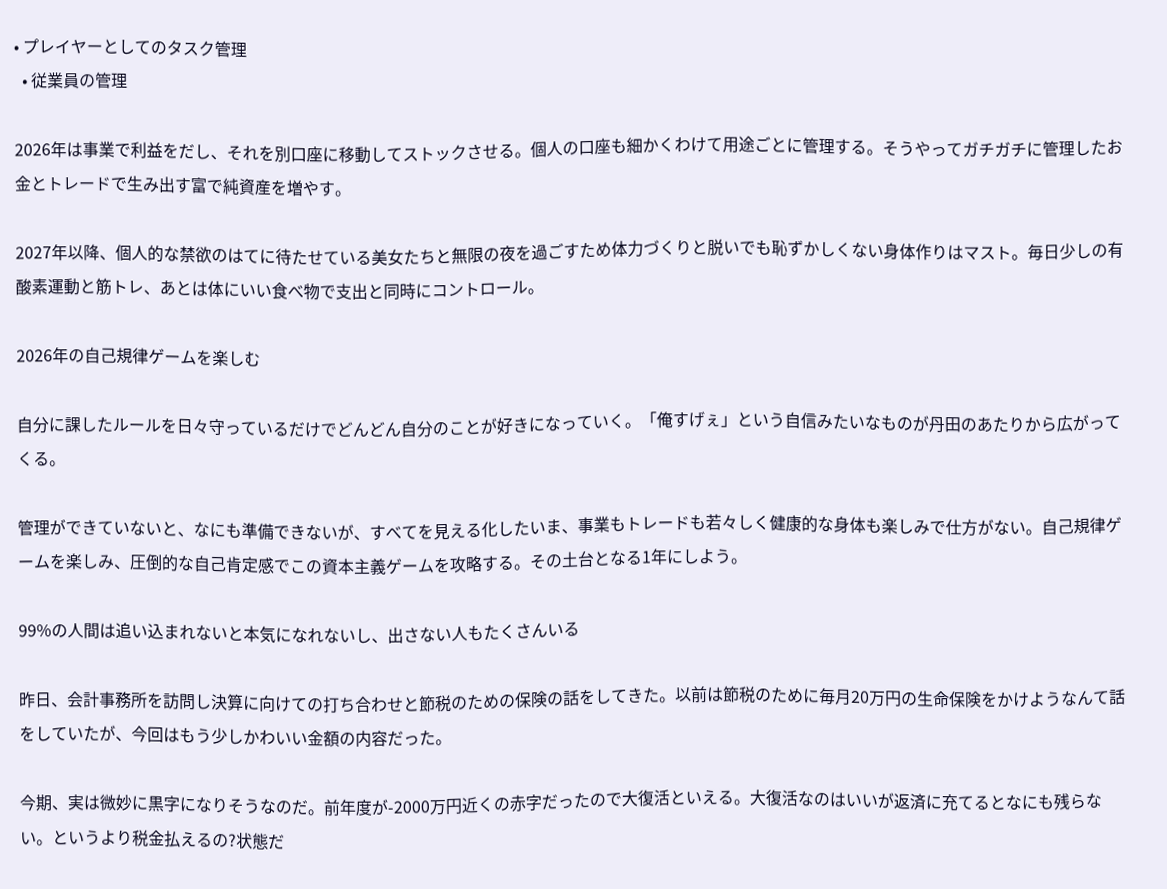• プレイヤーとしてのタスク管理
  • 従業員の管理

2026年は事業で利益をだし、それを別口座に移動してストックさせる。個人の口座も細かくわけて用途ごとに管理する。そうやってガチガチに管理したお金とトレードで生み出す富で純資産を増やす。

2027年以降、個人的な禁欲のはてに待たせている美女たちと無限の夜を過ごすため体力づくりと脱いでも恥ずかしくない身体作りはマスト。毎日少しの有酸素運動と筋トレ、あとは体にいい食べ物で支出と同時にコントロール。

2026年の自己規律ゲームを楽しむ

自分に課したルールを日々守っているだけでどんどん自分のことが好きになっていく。「俺すげぇ」という自信みたいなものが丹田のあたりから広がってくる。

管理ができていないと、なにも準備できないが、すべてを見える化したいま、事業もトレードも若々しく健康的な身体も楽しみで仕方がない。自己規律ゲームを楽しみ、圧倒的な自己肯定感でこの資本主義ゲームを攻略する。その土台となる1年にしよう。

99%の人間は追い込まれないと本気になれないし、出さない人もたくさんいる

昨日、会計事務所を訪問し決算に向けての打ち合わせと節税のための保険の話をしてきた。以前は節税のために毎月20万円の生命保険をかけようなんて話をしていたが、今回はもう少しかわいい金額の内容だった。

今期、実は微妙に黒字になりそうなのだ。前年度が-2000万円近くの赤字だったので大復活といえる。大復活なのはいいが返済に充てるとなにも残らない。というより税金払えるの?状態だ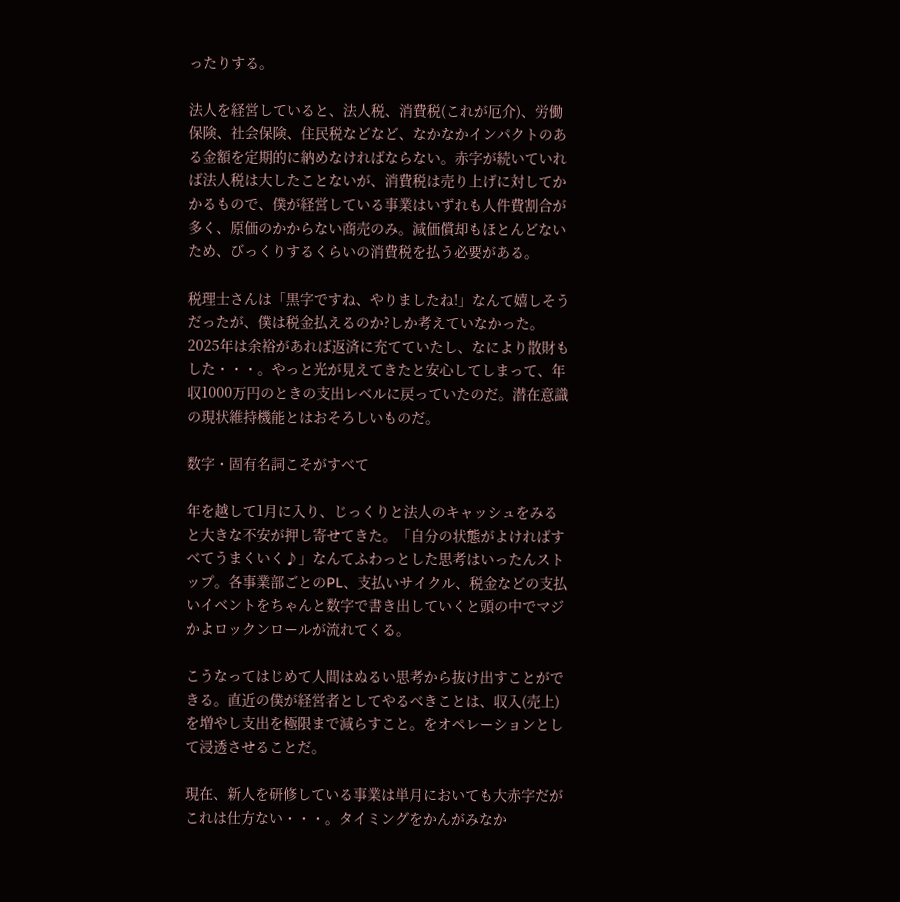ったりする。

法人を経営していると、法人税、消費税(これが厄介)、労働保険、社会保険、住民税などなど、なかなかインパクトのある金額を定期的に納めなければならない。赤字が続いていれば法人税は大したことないが、消費税は売り上げに対してかかるもので、僕が経営している事業はいずれも人件費割合が多く、原価のかからない商売のみ。減価償却もほとんどないため、びっくりするくらいの消費税を払う必要がある。

税理士さんは「黒字ですね、やりましたね!」なんて嬉しそうだったが、僕は税金払えるのか?しか考えていなかった。2025年は余裕があれば返済に充てていたし、なにより散財もした・・・。やっと光が見えてきたと安心してしまって、年収1000万円のときの支出レベルに戻っていたのだ。潜在意識の現状維持機能とはおそろしいものだ。

数字・固有名詞こそがすべて

年を越して1月に入り、じっくりと法人のキャッシュをみると大きな不安が押し寄せてきた。「自分の状態がよければすべてうまくいく♪」なんてふわっとした思考はいったんストップ。各事業部ごとのPL、支払いサイクル、税金などの支払いイベントをちゃんと数字で書き出していくと頭の中でマジかよロックンロールが流れてくる。

こうなってはじめて人間はぬるい思考から抜け出すことができる。直近の僕が経営者としてやるべきことは、収入(売上)を増やし支出を極限まで減らすこと。をオペレーションとして浸透させることだ。

現在、新人を研修している事業は単月においても大赤字だがこれは仕方ない・・・。タイミングをかんがみなか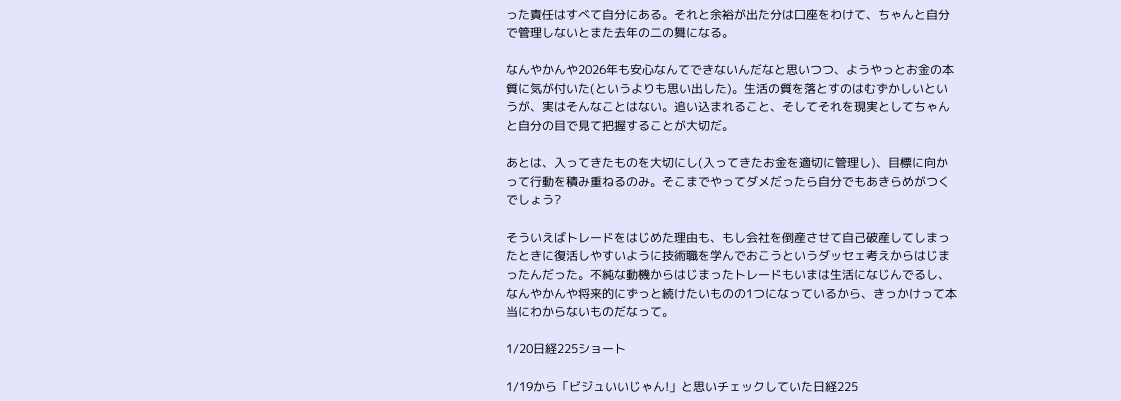った責任はすべて自分にある。それと余裕が出た分は口座をわけて、ちゃんと自分で管理しないとまた去年の二の舞になる。

なんやかんや2026年も安心なんてできないんだなと思いつつ、ようやっとお金の本質に気が付いた(というよりも思い出した)。生活の質を落とすのはむずかしいというが、実はそんなことはない。追い込まれること、そしてそれを現実としてちゃんと自分の目で見て把握することが大切だ。

あとは、入ってきたものを大切にし(入ってきたお金を適切に管理し)、目標に向かって行動を積み重ねるのみ。そこまでやってダメだったら自分でもあきらめがつくでしょう?

そういえばトレードをはじめた理由も、もし会社を倒産させて自己破産してしまったときに復活しやすいように技術職を学んでおこうというダッセェ考えからはじまったんだった。不純な動機からはじまったトレードもいまは生活になじんでるし、なんやかんや将来的にずっと続けたいものの1つになっているから、きっかけって本当にわからないものだなって。

1/20日経225ショート

1/19から「ビジュいいじゃん!」と思いチェックしていた日経225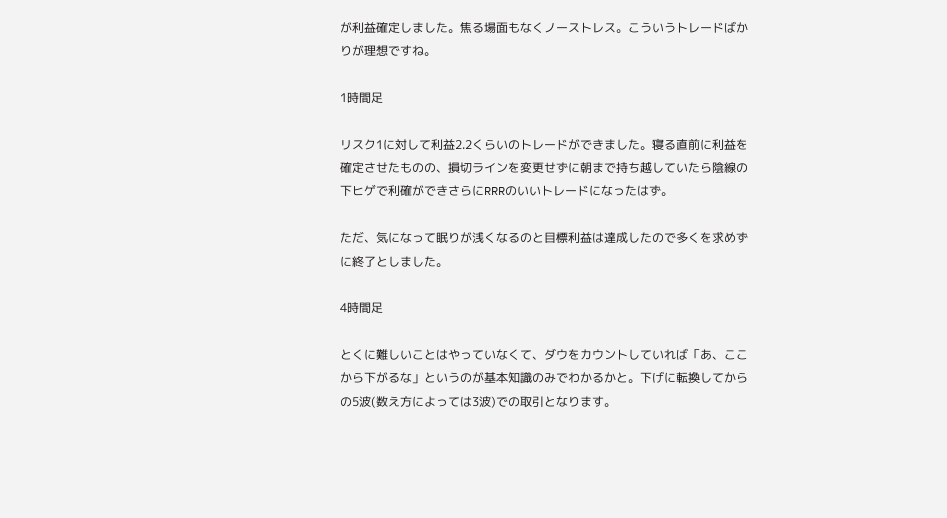が利益確定しました。焦る場面もなくノーストレス。こういうトレードばかりが理想ですね。

1時間足

リスク1に対して利益2.2くらいのトレードができました。寝る直前に利益を確定させたものの、損切ラインを変更せずに朝まで持ち越していたら陰線の下ヒゲで利確ができさらにRRRのいいトレードになったはず。

ただ、気になって眠りが浅くなるのと目標利益は達成したので多くを求めずに終了としました。

4時間足

とくに難しいことはやっていなくて、ダウをカウントしていれば「あ、ここから下がるな」というのが基本知識のみでわかるかと。下げに転換してからの5波(数え方によっては3波)での取引となります。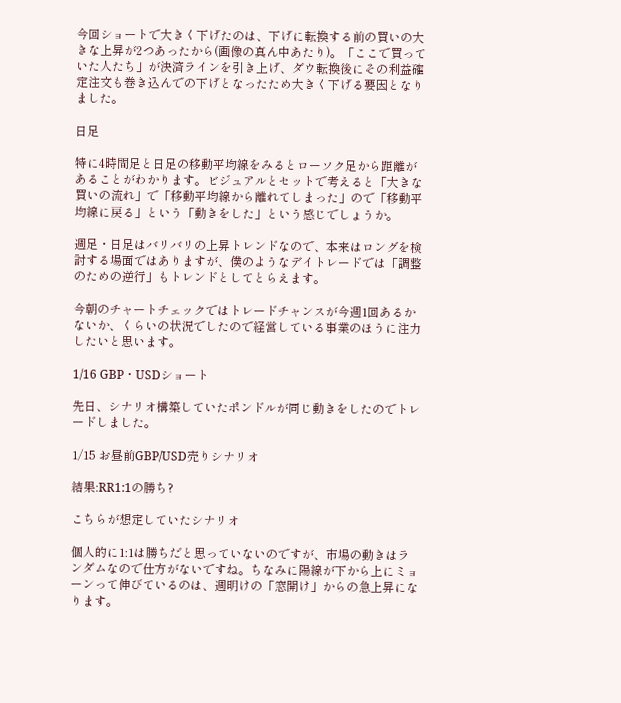今回ショートで大きく下げたのは、下げに転換する前の買いの大きな上昇が2つあったから(画像の真ん中あたり)。「ここで買っていた人たち」が決済ラインを引き上げ、ダウ転換後にその利益確定注文も巻き込んでの下げとなったため大きく下げる要因となりました。

日足

特に4時間足と日足の移動平均線をみるとローソク足から距離があることがわかります。ビジュアルとセットで考えると「大きな買いの流れ」で「移動平均線から離れてしまった」ので「移動平均線に戻る」という「動きをした」という感じでしょうか。

週足・日足はバリバリの上昇トレンドなので、本来はロングを検討する場面ではありますが、僕のようなデイトレードでは「調整のための逆行」もトレンドとしてとらえます。

今朝のチャートチェックではトレードチャンスが今週1回あるかないか、くらいの状況でしたので経営している事業のほうに注力したいと思います。

1/16 GBP・USDショート

先日、シナリオ構築していたポンドルが同じ動きをしたのでトレードしました。

1/15 お昼前GBP/USD売りシナリオ

結果:RR1:1の勝ち?

こちらが想定していたシナリオ

個人的に1:1は勝ちだと思っていないのですが、市場の動きはランダムなので仕方がないですね。ちなみに陽線が下から上にミョーンって伸びているのは、週明けの「窓開け」からの急上昇になります。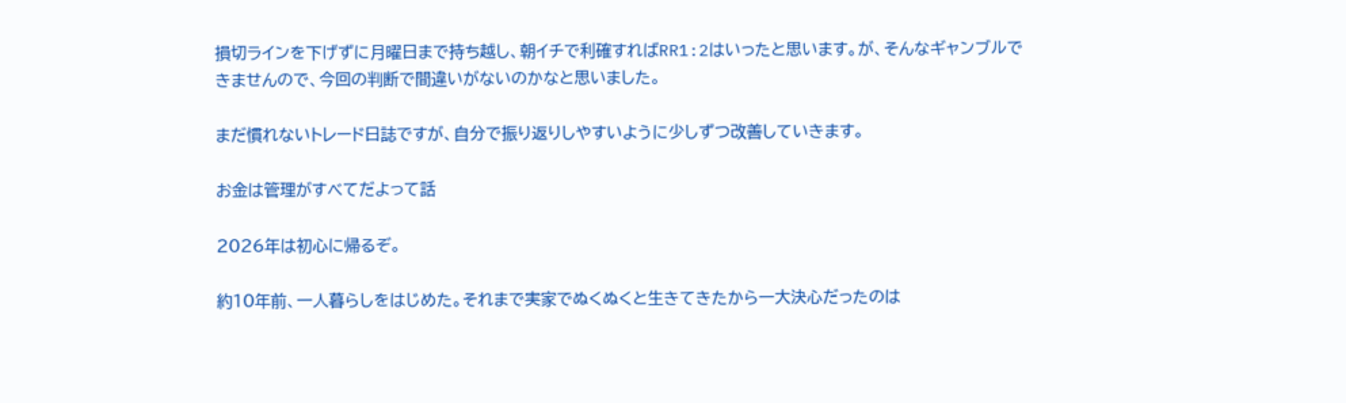損切ラインを下げずに月曜日まで持ち越し、朝イチで利確すればRR1:2はいったと思います。が、そんなギャンブルできませんので、今回の判断で間違いがないのかなと思いました。

まだ慣れないトレード日誌ですが、自分で振り返りしやすいように少しずつ改善していきます。

お金は管理がすべてだよって話

2026年は初心に帰るぞ。

約10年前、一人暮らしをはじめた。それまで実家でぬくぬくと生きてきたから一大決心だったのは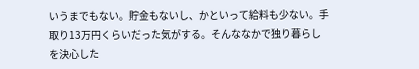いうまでもない。貯金もないし、かといって給料も少ない。手取り13万円くらいだった気がする。そんななかで独り暮らしを決心した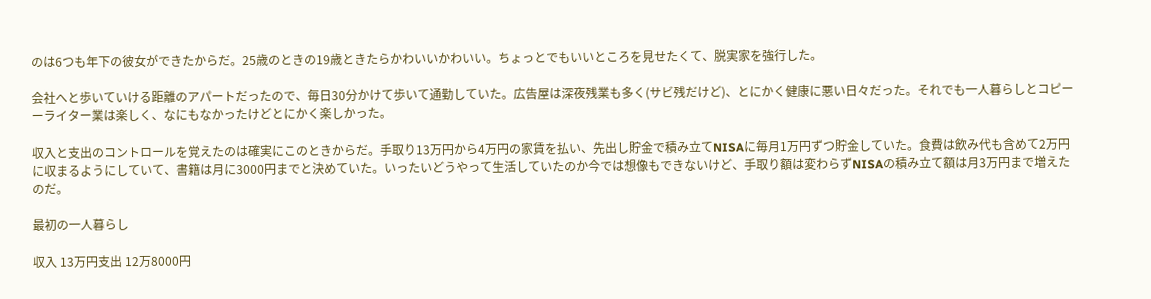のは6つも年下の彼女ができたからだ。25歳のときの19歳ときたらかわいいかわいい。ちょっとでもいいところを見せたくて、脱実家を強行した。

会社へと歩いていける距離のアパートだったので、毎日30分かけて歩いて通勤していた。広告屋は深夜残業も多く(サビ残だけど)、とにかく健康に悪い日々だった。それでも一人暮らしとコピーーライター業は楽しく、なにもなかったけどとにかく楽しかった。

収入と支出のコントロールを覚えたのは確実にこのときからだ。手取り13万円から4万円の家賃を払い、先出し貯金で積み立てNISAに毎月1万円ずつ貯金していた。食費は飲み代も含めて2万円に収まるようにしていて、書籍は月に3000円までと決めていた。いったいどうやって生活していたのか今では想像もできないけど、手取り額は変わらずNISAの積み立て額は月3万円まで増えたのだ。

最初の一人暮らし

収入 13万円支出 12万8000円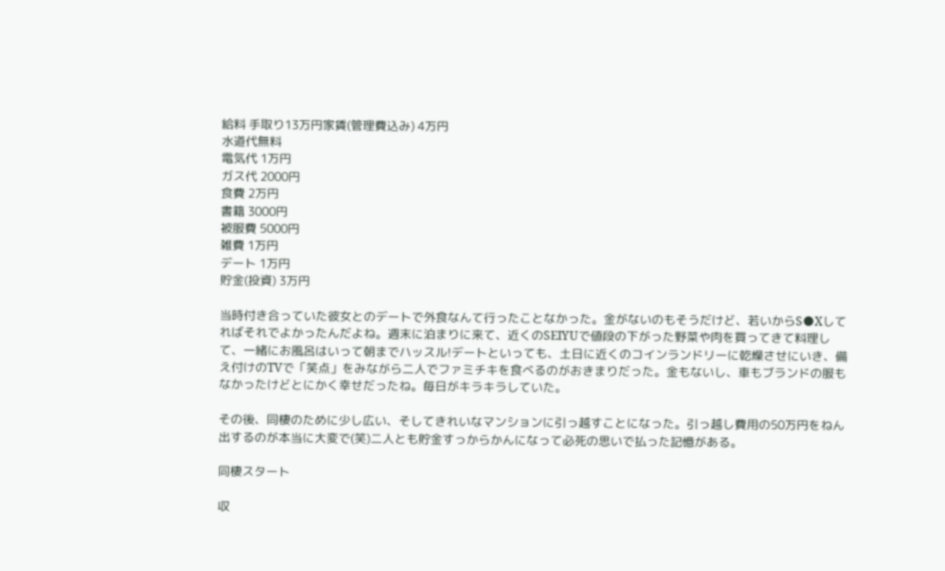給料 手取り13万円家賃(管理費込み) 4万円
水道代無料
電気代 1万円
ガス代 2000円
食費 2万円
書籍 3000円
被服費 5000円
雑費 1万円
デート 1万円
貯金(投資) 3万円

当時付き合っていた彼女とのデートで外食なんて行ったことなかった。金がないのもそうだけど、若いからS●Xしてればそれでよかったんだよね。週末に泊まりに来て、近くのSEIYUで値段の下がった野菜や肉を買ってきて料理して、一緒にお風呂はいって朝までハッスル!デートといっても、土日に近くのコインランドリーに乾燥させにいき、備え付けのTVで「笑点」をみながら二人でファミチキを食べるのがおきまりだった。金もないし、車もブランドの服もなかったけどとにかく幸せだったね。毎日がキラキラしていた。

その後、同棲のために少し広い、そしてきれいなマンションに引っ越すことになった。引っ越し費用の50万円をねん出するのが本当に大変で(笑)二人とも貯金すっからかんになって必死の思いで払った記憶がある。

同棲スタート

収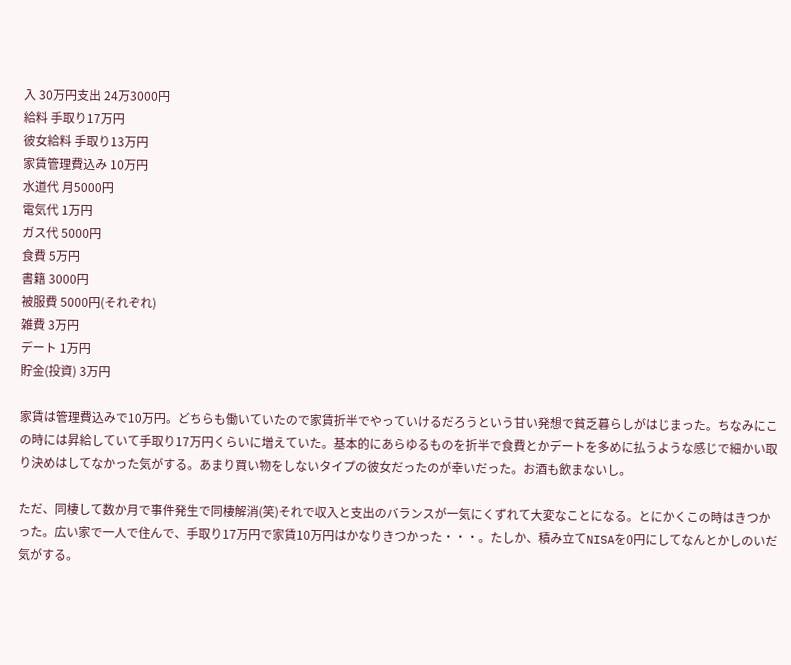入 30万円支出 24万3000円
給料 手取り17万円
彼女給料 手取り13万円
家賃管理費込み 10万円
水道代 月5000円
電気代 1万円
ガス代 5000円
食費 5万円
書籍 3000円
被服費 5000円(それぞれ)
雑費 3万円
デート 1万円
貯金(投資) 3万円

家賃は管理費込みで10万円。どちらも働いていたので家賃折半でやっていけるだろうという甘い発想で貧乏暮らしがはじまった。ちなみにこの時には昇給していて手取り17万円くらいに増えていた。基本的にあらゆるものを折半で食費とかデートを多めに払うような感じで細かい取り決めはしてなかった気がする。あまり買い物をしないタイプの彼女だったのが幸いだった。お酒も飲まないし。

ただ、同棲して数か月で事件発生で同棲解消(笑)それで収入と支出のバランスが一気にくずれて大変なことになる。とにかくこの時はきつかった。広い家で一人で住んで、手取り17万円で家賃10万円はかなりきつかった・・・。たしか、積み立てNISAを0円にしてなんとかしのいだ気がする。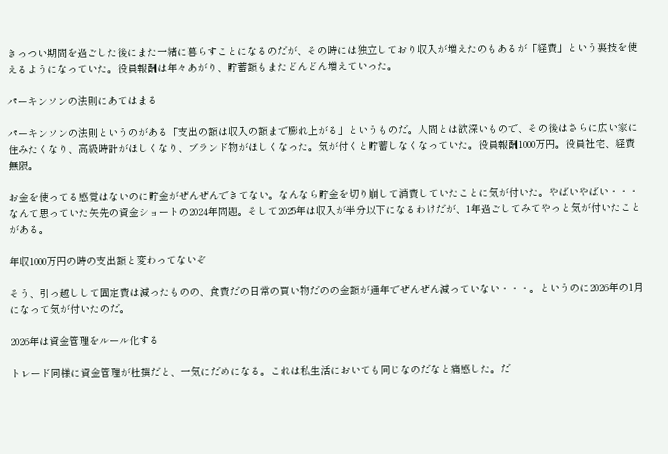きっつい期間を過ごした後にまた一緒に暮らすことになるのだが、その時には独立しており収入が増えたのもあるが「経費」という裏技を使えるようになっていた。役員報酬は年々あがり、貯蓄額もまたどんどん増えていった。

パーキンソンの法則にあてはまる

パーキンソンの法則というのがある「支出の額は収入の額まで膨れ上がる」というものだ。人間とは欲深いもので、その後はさらに広い家に住みたくなり、高級時計がほしくなり、ブランド物がほしくなった。気が付くと貯蓄しなくなっていた。役員報酬1000万円。役員社宅、経費無限。

お金を使ってる感覚はないのに貯金がぜんぜんできてない。なんなら貯金を切り崩して消費していたことに気が付いた。やばいやばい・・・なんて思っていた矢先の資金ショートの2024年問題。そして2025年は収入が半分以下になるわけだが、1年過ごしてみてやっと気が付いたことがある。

年収1000万円の時の支出額と変わってないぞ

そう、引っ越しして固定費は減ったものの、食費だの日常の買い物だのの金額が通年でぜんぜん減っていない・・・。というのに2026年の1月になって気が付いたのだ。

2026年は資金管理をルール化する

トレード同様に資金管理が杜撰だと、一気にだめになる。これは私生活においても同じなのだなと痛感した。だ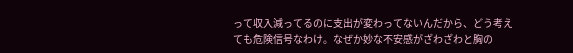って収入減ってるのに支出が変わってないんだから、どう考えても危険信号なわけ。なぜか妙な不安感がざわざわと胸の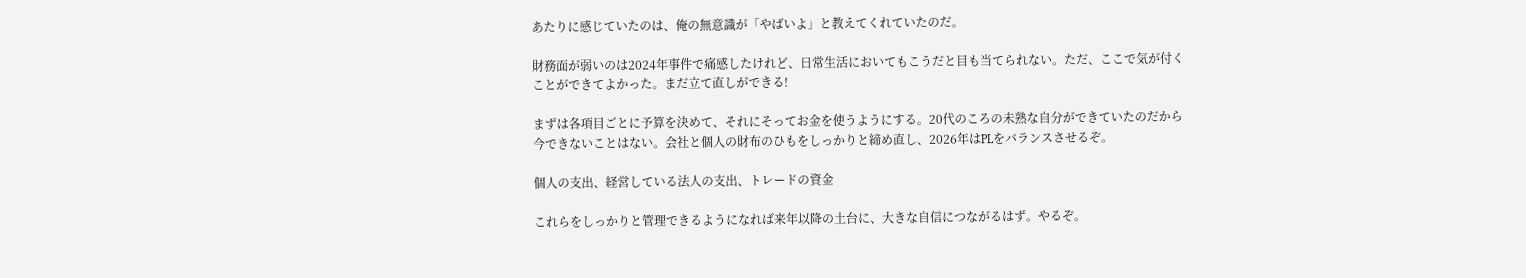あたりに感じていたのは、俺の無意識が「やばいよ」と教えてくれていたのだ。

財務面が弱いのは2024年事件で痛感したけれど、日常生活においてもこうだと目も当てられない。ただ、ここで気が付くことができてよかった。まだ立て直しができる!

まずは各項目ごとに予算を決めて、それにそってお金を使うようにする。20代のころの未熟な自分ができていたのだから今できないことはない。会社と個人の財布のひもをしっかりと締め直し、2026年はPLをバランスさせるぞ。

個人の支出、経営している法人の支出、トレードの資金

これらをしっかりと管理できるようになれば来年以降の土台に、大きな自信につながるはず。やるぞ。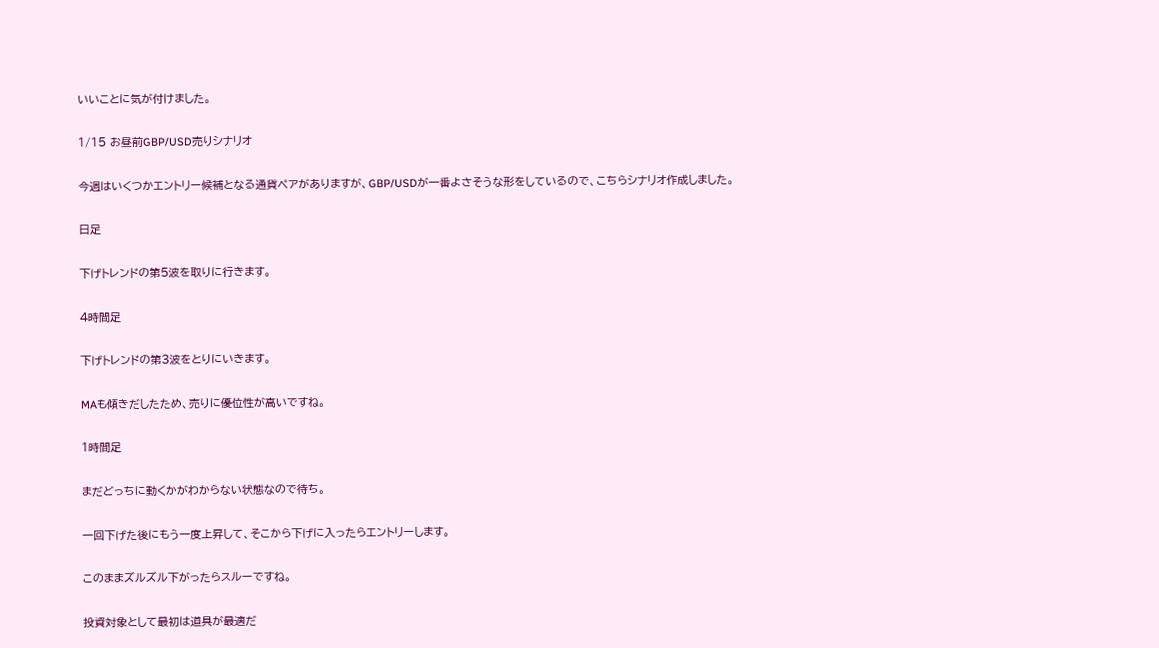いいことに気が付けました。

1/15 お昼前GBP/USD売りシナリオ

今週はいくつかエントリー候補となる通貨ペアがありますが、GBP/USDが一番よさそうな形をしているので、こちらシナリオ作成しました。

日足

下げトレンドの第5波を取りに行きます。

4時間足

下げトレンドの第3波をとりにいきます。

MAも傾きだしたため、売りに優位性が高いですね。

1時間足

まだどっちに動くかがわからない状態なので待ち。

一回下げた後にもう一度上昇して、そこから下げに入ったらエントリーします。

このままズルズル下がったらスルーですね。

投資対象として最初は道具が最適だ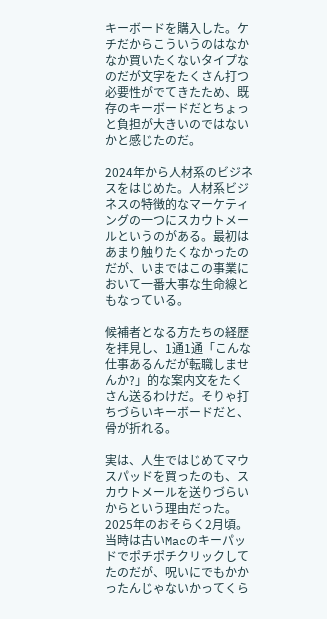キーボードを購入した。ケチだからこういうのはなかなか買いたくないタイプなのだが文字をたくさん打つ必要性がでてきたため、既存のキーボードだとちょっと負担が大きいのではないかと感じたのだ。

2024年から人材系のビジネスをはじめた。人材系ビジネスの特徴的なマーケティングの一つにスカウトメールというのがある。最初はあまり触りたくなかったのだが、いまではこの事業において一番大事な生命線ともなっている。

候補者となる方たちの経歴を拝見し、1通1通「こんな仕事あるんだが転職しませんか?」的な案内文をたくさん送るわけだ。そりゃ打ちづらいキーボードだと、骨が折れる。

実は、人生ではじめてマウスパッドを買ったのも、スカウトメールを送りづらいからという理由だった。2025年のおそらく2月頃。当時は古いMacのキーパッドでポチポチクリックしてたのだが、呪いにでもかかったんじゃないかってくら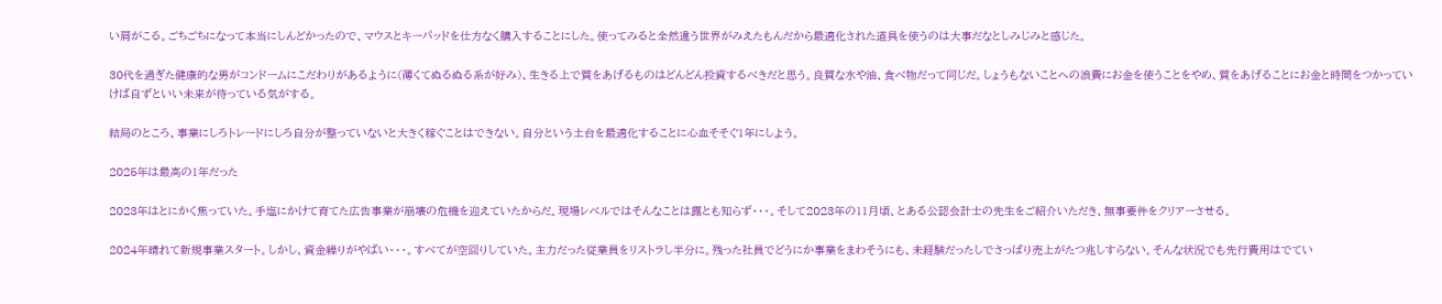い肩がこる。ごちごちになって本当にしんどかったので、マウスとキーパッドを仕方なく購入することにした。使ってみると全然違う世界がみえたもんだから最適化された道具を使うのは大事だなとしみじみと感じた。

30代を過ぎた健康的な男がコンドームにこだわりがあるように(薄くてぬるぬる系が好み)、生きる上で質をあげるものはどんどん投資するべきだと思う。良質な水や油、食べ物だって同じだ。しょうもないことへの浪費にお金を使うことをやめ、質をあげることにお金と時間をつかっていけば自ずといい未来が待っている気がする。

結局のところ、事業にしろトレードにしろ自分が整っていないと大きく稼ぐことはできない。自分という土台を最適化することに心血そそぐ1年にしよう。

2025年は最高の1年だった

2023年はとにかく焦っていた。手塩にかけて育てた広告事業が崩壊の危機を迎えていたからだ。現場レベルではそんなことは露とも知らず・・・。そして2023年の11月頃、とある公認会計士の先生をご紹介いただき、無事要件をクリアーさせる。

2024年晴れて新規事業スタート。しかし、資金繰りがやばい・・・。すべてが空回りしていた。主力だった従業員をリストラし半分に。残った社員でどうにか事業をまわそうにも、未経験だったしでさっぱり売上がたつ兆しすらない。そんな状況でも先行費用はでてい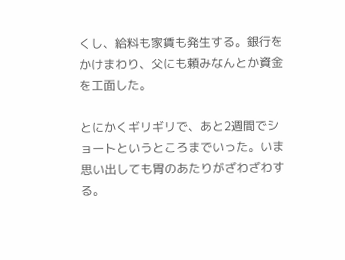くし、給料も家賃も発生する。銀行をかけまわり、父にも頼みなんとか資金を工面した。

とにかくギリギリで、あと2週間でショートというところまでいった。いま思い出しても胃のあたりがざわざわする。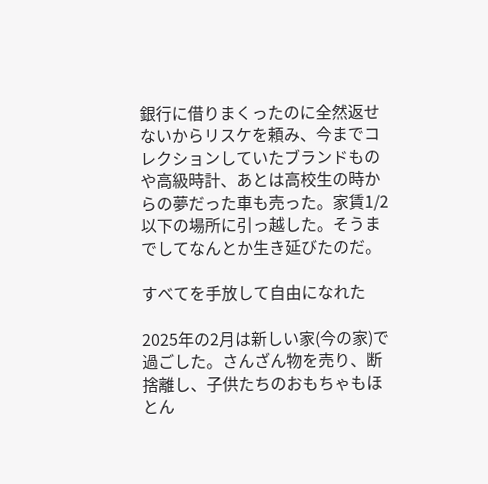銀行に借りまくったのに全然返せないからリスケを頼み、今までコレクションしていたブランドものや高級時計、あとは高校生の時からの夢だった車も売った。家賃1/2以下の場所に引っ越した。そうまでしてなんとか生き延びたのだ。

すべてを手放して自由になれた

2025年の2月は新しい家(今の家)で過ごした。さんざん物を売り、断捨離し、子供たちのおもちゃもほとん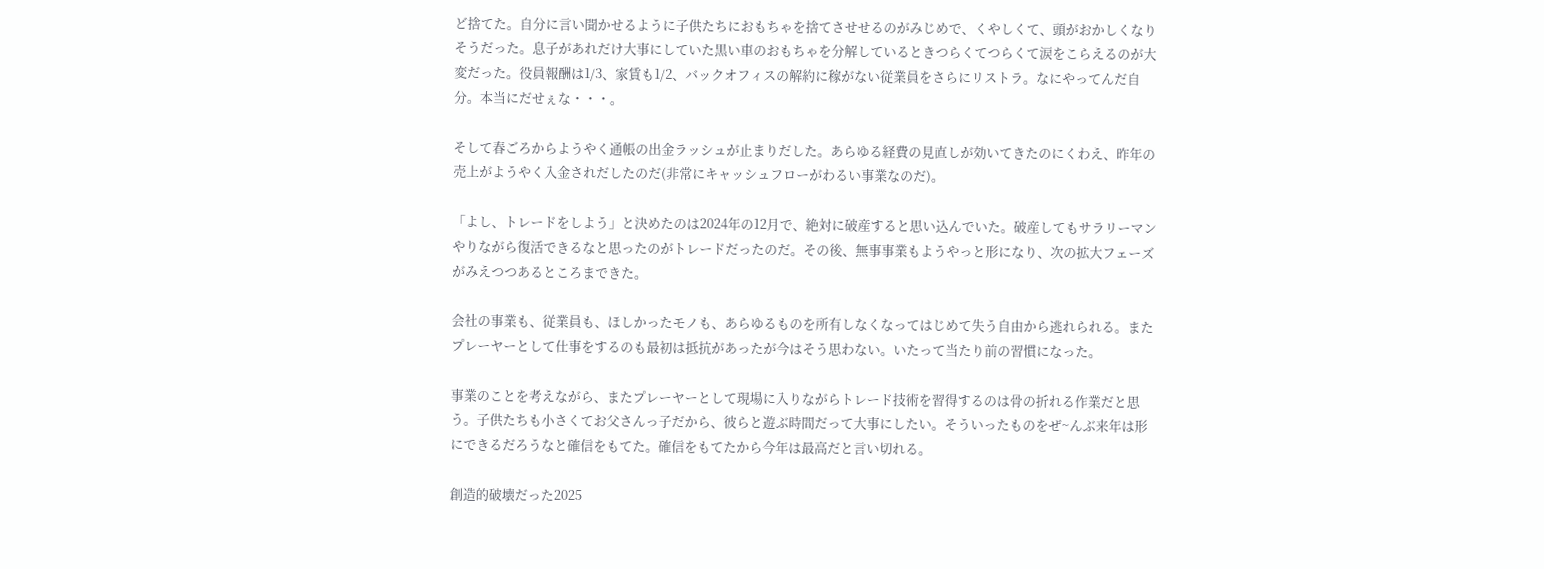ど捨てた。自分に言い聞かせるように子供たちにおもちゃを捨てさせせるのがみじめで、くやしくて、頭がおかしくなりそうだった。息子があれだけ大事にしていた黒い車のおもちゃを分解しているときつらくてつらくて涙をこらえるのが大変だった。役員報酬は1/3、家賃も1/2、バックオフィスの解約に稼がない従業員をさらにリストラ。なにやってんだ自分。本当にだせぇな・・・。

そして春ごろからようやく通帳の出金ラッシュが止まりだした。あらゆる経費の見直しが効いてきたのにくわえ、昨年の売上がようやく入金されだしたのだ(非常にキャッシュフローがわるい事業なのだ)。

「よし、トレードをしよう」と決めたのは2024年の12月で、絶対に破産すると思い込んでいた。破産してもサラリーマンやりながら復活できるなと思ったのがトレードだったのだ。その後、無事事業もようやっと形になり、次の拡大フェーズがみえつつあるところまできた。

会社の事業も、従業員も、ほしかったモノも、あらゆるものを所有しなくなってはじめて失う自由から逃れられる。またプレーヤーとして仕事をするのも最初は抵抗があったが今はそう思わない。いたって当たり前の習慣になった。

事業のことを考えながら、またプレーヤーとして現場に入りながらトレード技術を習得するのは骨の折れる作業だと思う。子供たちも小さくてお父さんっ子だから、彼らと遊ぶ時間だって大事にしたい。そういったものをぜ~んぶ来年は形にできるだろうなと確信をもてた。確信をもてたから今年は最高だと言い切れる。

創造的破壊だった2025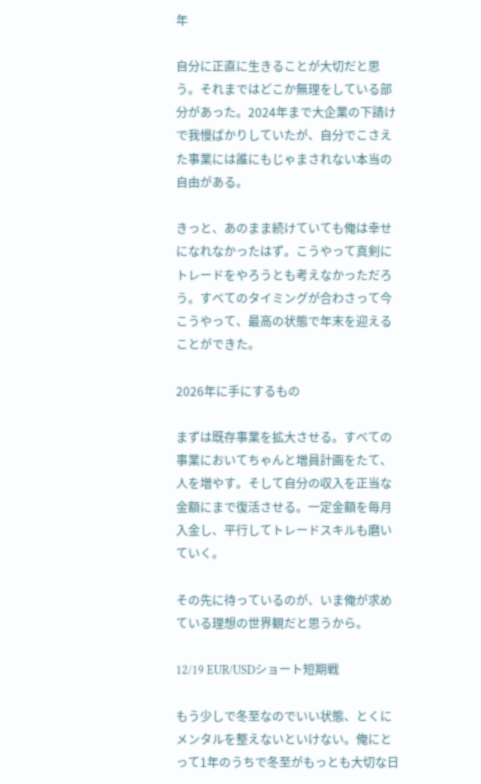年

自分に正直に生きることが大切だと思う。それまではどこか無理をしている部分があった。2024年まで大企業の下請けで我慢ばかりしていたが、自分でこさえた事業には誰にもじゃまされない本当の自由がある。

きっと、あのまま続けていても俺は幸せになれなかったはず。こうやって真剣にトレードをやろうとも考えなかっただろう。すべてのタイミングが合わさって今こうやって、最高の状態で年末を迎えることができた。

2026年に手にするもの

まずは既存事業を拡大させる。すべての事業においてちゃんと増員計画をたて、人を増やす。そして自分の収入を正当な金額にまで復活させる。一定金額を毎月入金し、平行してトレードスキルも磨いていく。

その先に待っているのが、いま俺が求めている理想の世界観だと思うから。

12/19 EUR/USDショート短期戦

もう少しで冬至なのでいい状態、とくにメンタルを整えないといけない。俺にとって1年のうちで冬至がもっとも大切な日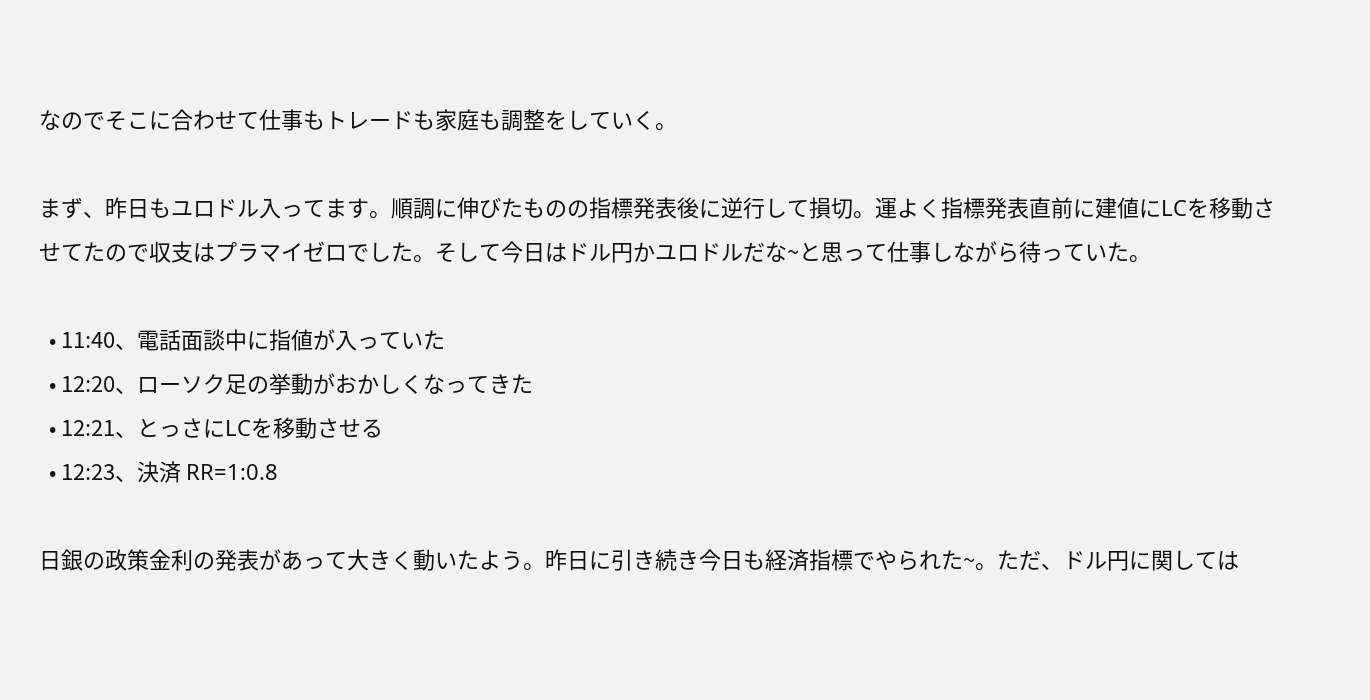なのでそこに合わせて仕事もトレードも家庭も調整をしていく。

まず、昨日もユロドル入ってます。順調に伸びたものの指標発表後に逆行して損切。運よく指標発表直前に建値にLCを移動させてたので収支はプラマイゼロでした。そして今日はドル円かユロドルだな~と思って仕事しながら待っていた。

  • 11:40、電話面談中に指値が入っていた
  • 12:20、ローソク足の挙動がおかしくなってきた
  • 12:21、とっさにLCを移動させる
  • 12:23、決済 RR=1:0.8

日銀の政策金利の発表があって大きく動いたよう。昨日に引き続き今日も経済指標でやられた~。ただ、ドル円に関しては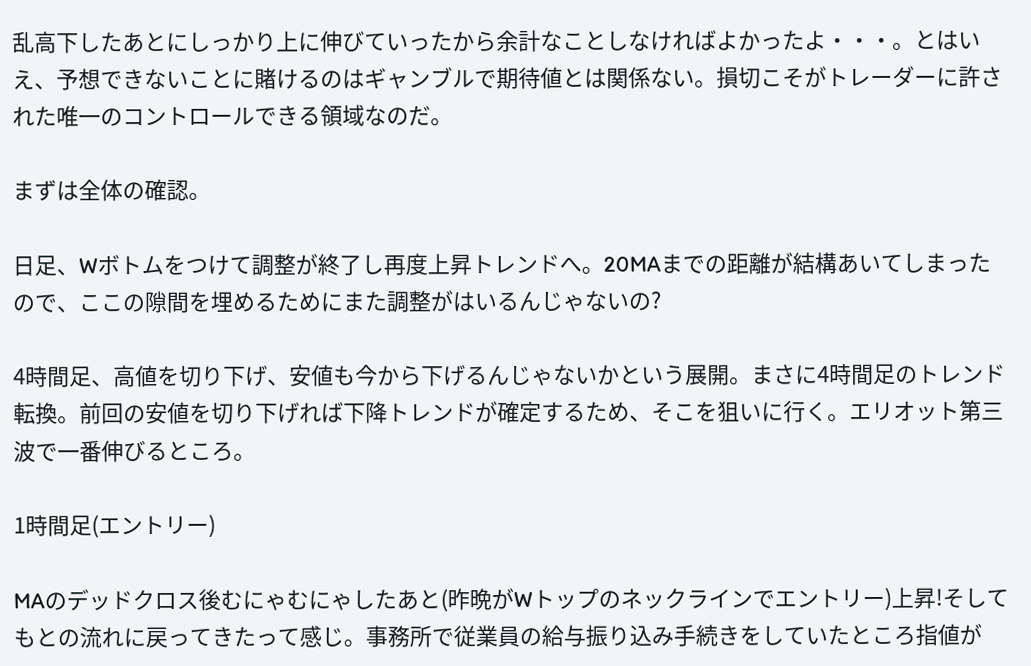乱高下したあとにしっかり上に伸びていったから余計なことしなければよかったよ・・・。とはいえ、予想できないことに賭けるのはギャンブルで期待値とは関係ない。損切こそがトレーダーに許された唯一のコントロールできる領域なのだ。

まずは全体の確認。

日足、Wボトムをつけて調整が終了し再度上昇トレンドへ。20MAまでの距離が結構あいてしまったので、ここの隙間を埋めるためにまた調整がはいるんじゃないの?

4時間足、高値を切り下げ、安値も今から下げるんじゃないかという展開。まさに4時間足のトレンド転換。前回の安値を切り下げれば下降トレンドが確定するため、そこを狙いに行く。エリオット第三波で一番伸びるところ。

1時間足(エントリー)

MAのデッドクロス後むにゃむにゃしたあと(昨晩がWトップのネックラインでエントリー)上昇!そしてもとの流れに戻ってきたって感じ。事務所で従業員の給与振り込み手続きをしていたところ指値が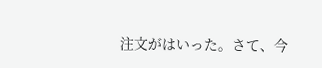注文がはいった。さて、今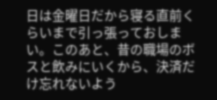日は金曜日だから寝る直前くらいまで引っ張っておしまい。このあと、昔の職場のボスと飲みにいくから、決済だけ忘れないよう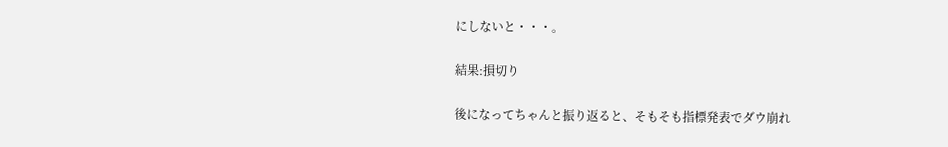にしないと・・・。

結果:損切り

後になってちゃんと振り返ると、そもそも指標発表でダウ崩れ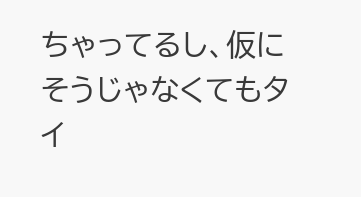ちゃってるし、仮にそうじゃなくてもタイ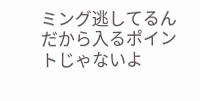ミング逃してるんだから入るポイントじゃないよ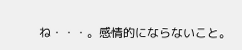ね・・・。感情的にならないこと。